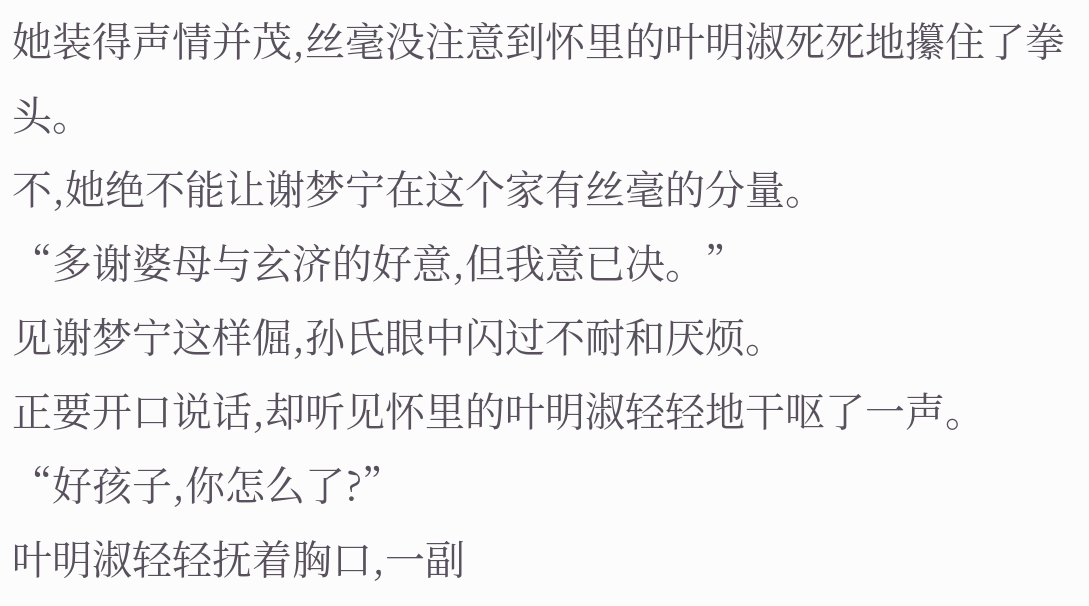她装得声情并茂,丝毫没注意到怀里的叶明淑死死地攥住了拳头。
不,她绝不能让谢梦宁在这个家有丝毫的分量。
“多谢婆母与玄济的好意,但我意已决。”
见谢梦宁这样倔,孙氏眼中闪过不耐和厌烦。
正要开口说话,却听见怀里的叶明淑轻轻地干呕了一声。
“好孩子,你怎么了?”
叶明淑轻轻抚着胸口,一副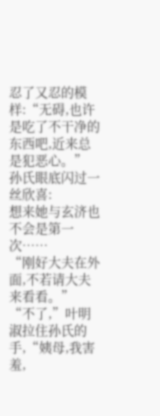忍了又忍的模样:“无碍,也许是吃了不干净的东西吧,近来总是犯恶心。”
孙氏眼底闪过一丝欣喜:
想来她与玄济也不会是第一次……
“刚好大夫在外面,不若请大夫来看看。”
“不了,”叶明淑拉住孙氏的手,“姨母,我害羞,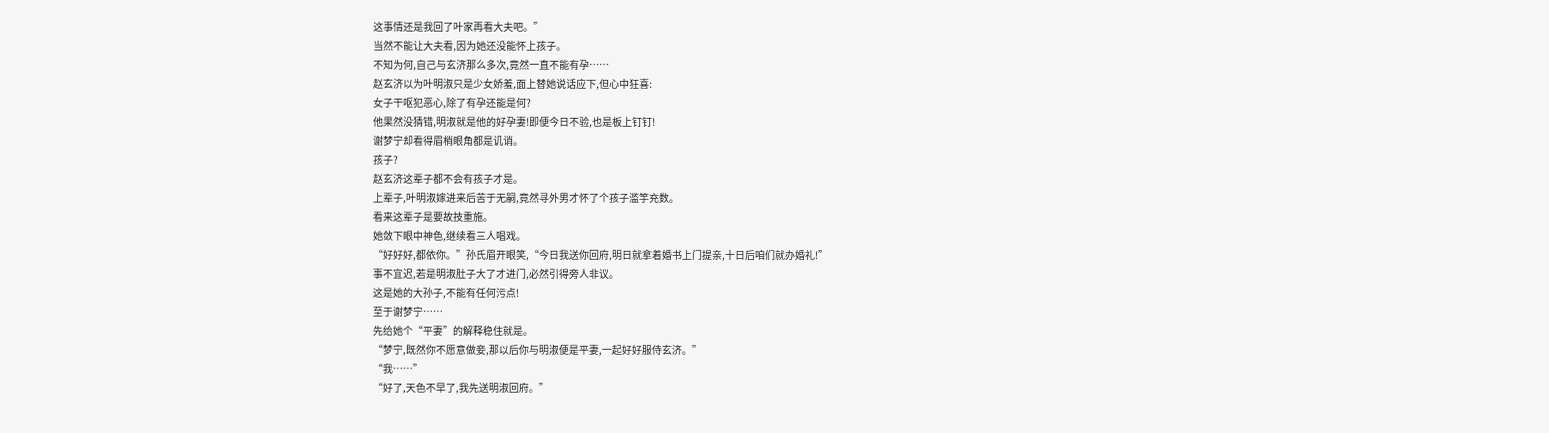这事情还是我回了叶家再看大夫吧。”
当然不能让大夫看,因为她还没能怀上孩子。
不知为何,自己与玄济那么多次,竟然一直不能有孕……
赵玄济以为叶明淑只是少女娇羞,面上替她说话应下,但心中狂喜:
女子干呕犯恶心,除了有孕还能是何?
他果然没猜错,明淑就是他的好孕妻!即便今日不验,也是板上钉钉!
谢梦宁却看得眉梢眼角都是讥诮。
孩子?
赵玄济这辈子都不会有孩子才是。
上辈子,叶明淑嫁进来后苦于无嗣,竟然寻外男才怀了个孩子滥竽充数。
看来这辈子是要故技重施。
她敛下眼中神色,继续看三人唱戏。
“好好好,都依你。”孙氏眉开眼笑,“今日我送你回府,明日就拿着婚书上门提亲,十日后咱们就办婚礼!”
事不宜迟,若是明淑肚子大了才进门,必然引得旁人非议。
这是她的大孙子,不能有任何污点!
至于谢梦宁……
先给她个“平妻”的解释稳住就是。
“梦宁,既然你不愿意做妾,那以后你与明淑便是平妻,一起好好服侍玄济。”
“我……”
“好了,天色不早了,我先送明淑回府。”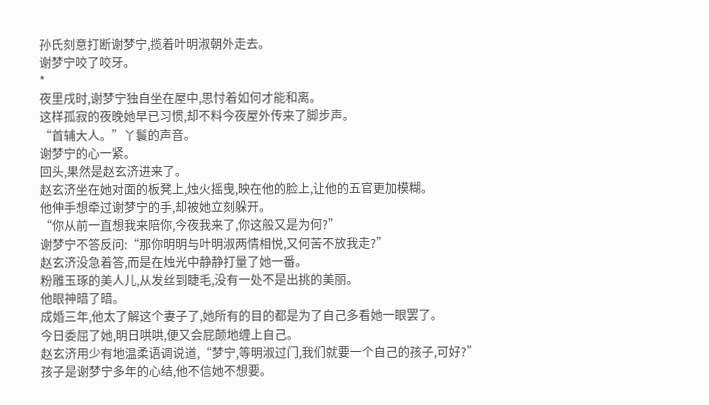孙氏刻意打断谢梦宁,揽着叶明淑朝外走去。
谢梦宁咬了咬牙。
*
夜里戌时,谢梦宁独自坐在屋中,思忖着如何才能和离。
这样孤寂的夜晚她早已习惯,却不料今夜屋外传来了脚步声。
“首辅大人。”丫鬟的声音。
谢梦宁的心一紧。
回头,果然是赵玄济进来了。
赵玄济坐在她对面的板凳上,烛火摇曳,映在他的脸上,让他的五官更加模糊。
他伸手想牵过谢梦宁的手,却被她立刻躲开。
“你从前一直想我来陪你,今夜我来了,你这般又是为何?”
谢梦宁不答反问:“那你明明与叶明淑两情相悦,又何苦不放我走?”
赵玄济没急着答,而是在烛光中静静打量了她一番。
粉雕玉琢的美人儿,从发丝到睫毛,没有一处不是出挑的美丽。
他眼神暗了暗。
成婚三年,他太了解这个妻子了,她所有的目的都是为了自己多看她一眼罢了。
今日委屈了她,明日哄哄,便又会屁颠地缠上自己。
赵玄济用少有地温柔语调说道,“梦宁,等明淑过门,我们就要一个自己的孩子,可好?”
孩子是谢梦宁多年的心结,他不信她不想要。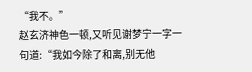“我不。”
赵玄济神色一顿,又听见谢梦宁一字一句道:“我如今除了和离,别无他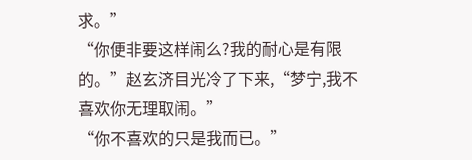求。”
“你便非要这样闹么?我的耐心是有限的。”赵玄济目光冷了下来,“梦宁,我不喜欢你无理取闹。”
“你不喜欢的只是我而已。”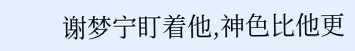谢梦宁盯着他,神色比他更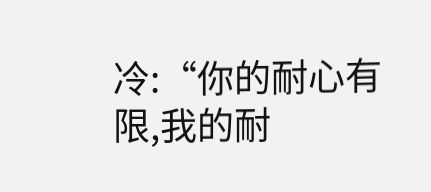冷:“你的耐心有限,我的耐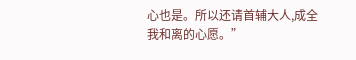心也是。所以还请首辅大人,成全我和离的心愿。”